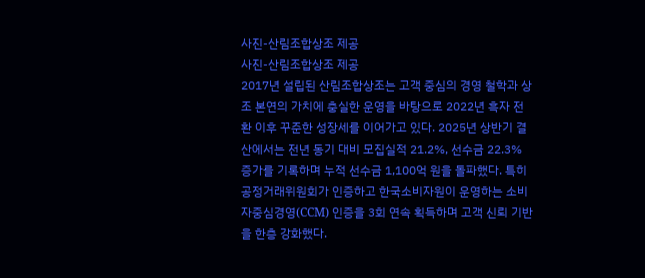사진-산림조합상조 제공
사진-산림조합상조 제공
2017년 설립된 산림조합상조는 고객 중심의 경영 철학과 상조 본연의 가치에 충실한 운영을 바탕으로 2022년 흑자 전환 이후 꾸준한 성장세를 이어가고 있다. 2025년 상반기 결산에서는 전년 동기 대비 모집실적 21.2%, 선수금 22.3% 증가를 기록하며 누적 선수금 1,100억 원을 돌파했다. 특히 공정거래위원회가 인증하고 한국소비자원이 운영하는 소비자중심경영(CCM) 인증을 3회 연속 획득하며 고객 신뢰 기반을 한층 강화했다.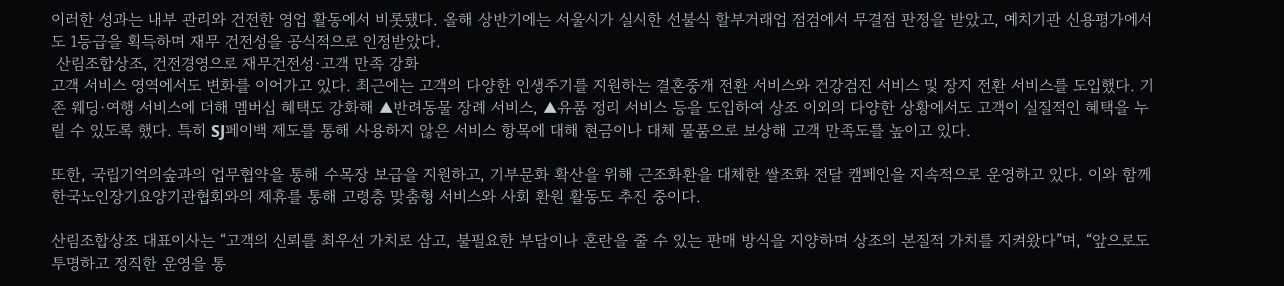이러한 성과는 내부 관리와 건전한 영업 활동에서 비롯됐다. 올해 상반기에는 서울시가 실시한 선불식 할부거래업 점검에서 무결점 판정을 받았고, 예치기관 신용평가에서도 1등급을 획득하며 재무 건전성을 공식적으로 인정받았다.
 산림조합상조, 건전경영으로 재무건전성·고객 만족 강화
고객 서비스 영역에서도 변화를 이어가고 있다. 최근에는 고객의 다양한 인생주기를 지원하는 결혼중개 전환 서비스와 건강검진 서비스 및 장지 전환 서비스를 도입했다. 기존 웨딩·여행 서비스에 더해 멤버십 혜택도 강화해 ▲반려동물 장례 서비스, ▲유품 정리 서비스 등을 도입하여 상조 이외의 다양한 상황에서도 고객이 실질적인 혜택을 누릴 수 있도록 했다. 특히 SJ페이백 제도를 통해 사용하지 않은 서비스 항목에 대해 현금이나 대체 물품으로 보상해 고객 만족도를 높이고 있다.

또한, 국립기억의숲과의 업무협약을 통해 수목장 보급을 지원하고, 기부문화 확산을 위해 근조화환을 대체한 쌀조화 전달 캠페인을 지속적으로 운영하고 있다. 이와 함께 한국노인장기요양기관협회와의 제휴를 통해 고령층 맞춤형 서비스와 사회 환원 활동도 추진 중이다.

산림조합상조 대표이사는 “고객의 신뢰를 최우선 가치로 삼고, 불필요한 부담이나 혼란을 줄 수 있는 판매 방식을 지양하며 상조의 본질적 가치를 지켜왔다”며, “앞으로도 투명하고 정직한 운영을 통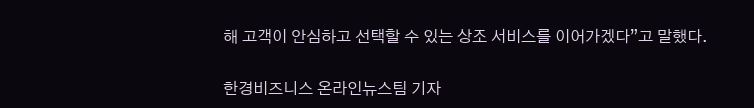해 고객이 안심하고 선택할 수 있는 상조 서비스를 이어가겠다”고 말했다.

한경비즈니스 온라인뉴스팀 기자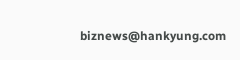biznews@hankyung.com